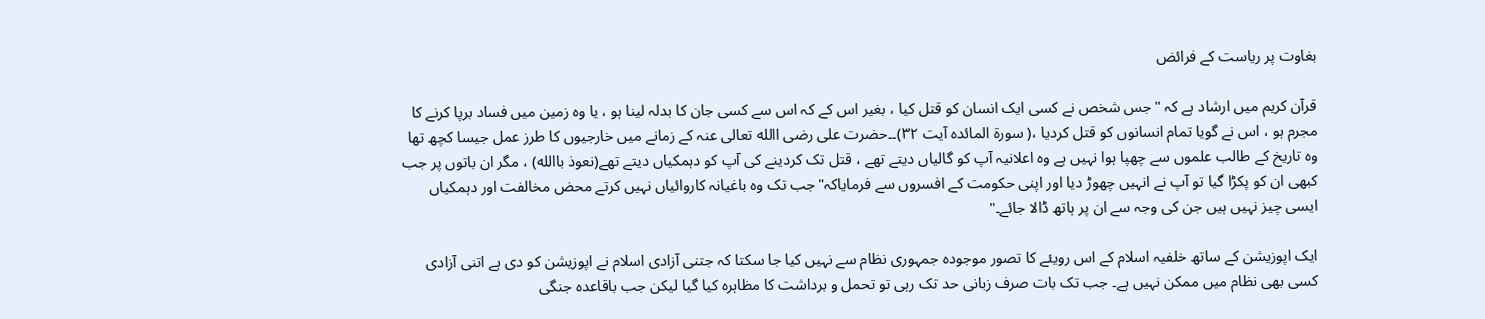بغاوت پر ریاست کے فرائض

قرآن کریم میں ارشاد ہے کہ "جس شخص نے کسی ایک انسان کو قتل کیا ، بغیر اس کے کہ اس سے کسی جان کا بدلہ لینا ہو ، یا وہ زمین میں فساد برپا کرنے کا مجرم ہو ، اس نے گویا تمام انسانوں کو قتل کردیا ،( سورۃ المائدہ آیت ۳۲)۔۔حضرت علی رضی االله تعالی عنہ کے زمانے میں خارجیوں کا طرز عمل جیسا کچھ تھا وہ تاریخ کے طالب علموں سے چھپا ہوا نہیں ہے وہ اعلانیہ آپ کو گالیاں دیتے تھے ، قتل تک کردینے کی آپ کو دہمکیاں دیتے تھے(نعوذ باالله) ، مگر ان باتوں پر جب کبھی ان کو پکڑا گیا تو آپ نے انہیں چھوڑ دیا اور اپنی حکومت کے افسروں سے فرمایاکہ"جب تک وہ باغیانہ کاروائیاں نہیں کرتے محض مخالفت اور دہمکیاں ایسی چیز نہیں ہیں جن کی وجہ سے ان پر ہاتھ ڈالا جائے۔"

ایک اپوزیشن کے ساتھ خلفیہ اسلام کے اس رویئے کا تصور موجودہ جمہوری نظام سے نہیں کیا جا سکتا کہ جتنی آزادی اسلام نے اپوزیشن کو دی ہے اتنی آزادی کسی بھی نظام میں ممکن نہیں ہے۔ جب تک بات صرف زبانی حد تک رہی تو تحمل و برداشت کا مظاہرہ کیا گیا لیکن جب باقاعدہ جنگی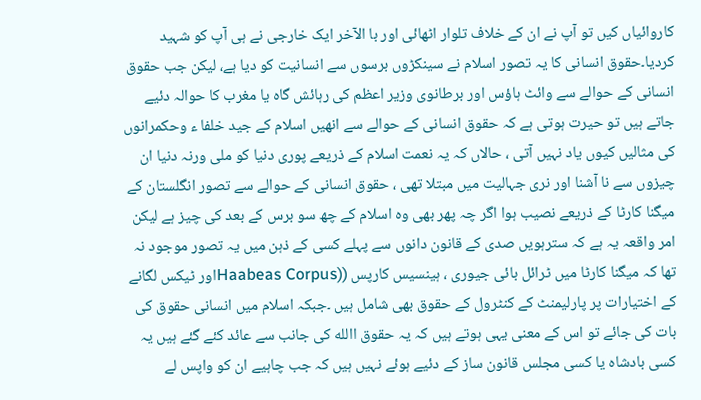کاروائیاں کیں تو آپ نے ان کے خلاف تلوار اٹھائی اور با الآخر ایک خارجی نے ہی آپ کو شہید کردیا۔حقوق انسانی کا یہ تصور اسلام نے سینکڑوں برسوں سے انسانیت کو دیا ہے، لیکن جب حقوق انسانی کے حوالے سے وائٹ ہاؤس اور برطانوی وزیر اعظم کی رہائش گاہ یا مغرب کا حوالہ دئیے جاتے ہیں تو حیرت ہوتی ہے کہ حقوق انسانی کے حوالے سے انھیں اسلام کے جید خلفا ء وحکمرانوں کی مثالیں کیوں یاد نہیں آتی ، حالاں کہ یہ نعمت اسلام کے ذریعے پوری دنیا کو ملی ورنہ دنیا ان چیزوں سے نا آشنا اور نری جہالیت میں مبتلا تھی ، حقوق انسانی کے حوالے سے تصور انگلستان کے میگنا کارٹا کے ذریعے نصیب ہوا اگر چہ پھر بھی وہ اسلام کے چھ سو برس کے بعد کی چیز ہے لیکن امر واقعہ یہ ہے کہ سترہویں صدی کے قانون دانوں سے پہلے کسی کے ذہن میں یہ تصور موجود نہ تھا کہ میگنا کارٹا میں ٹرائل بائی جیوری ، ہینسیس کارپس ((Haabeas Corpusاور ٹیکس لگانے کے اختیارات پر پارلیمنٹ کے کنٹرول کے حقوق بھی شامل ہیں ۔جبکہ اسلام میں انسانی حقوق کی بات کی جائے تو اس کے معنی یہی ہوتے ہیں کہ یہ حقوق االله کی جانب سے عائد کئے گئے ہیں یہ کسی بادشاہ یا کسی مجلس قانون ساز کے دئیے ہوئے نہیں ہیں کہ جب چاہیے ان کو واپس لے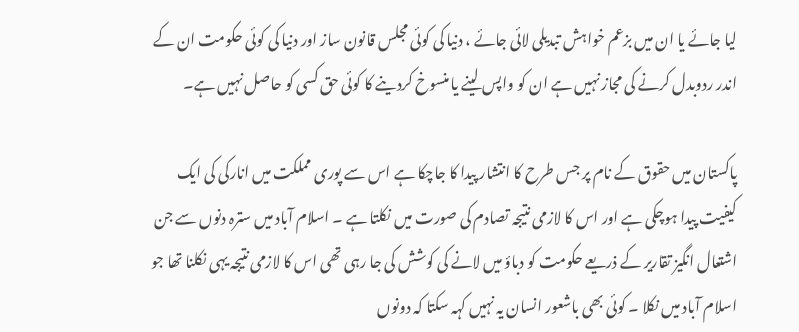لیا جائے یا ان میں بزعم خواہش تبدیلی لائی جائے ، دنیا کی کوئی مجلس قانون ساز اور دنیا کی کوئی حکومت ان کے اندر ردوبدل کرنے کی مجاز نہیں ہے ان کو واپس لینے یا منسوخ کردینے کا کوئی حق کسی کو حاصل نہیں ہے۔

پاکستان میں حقوق کے نام پر جس طرح کا انتشار پیدا کا جاچکا ہے اس سے پوری مملکت میں انارکی کی ایک کیفیت پیدا ہوچکی ہے اور اس کا لازمی نتیجہ تصادم کی صورت میں نکلتا ہے ۔ اسلام آباد میں سترہ دنوں سے جن اشتعال انگیز تقاریر کے ذریعے حکومت کو دباؤ میں لانے کی کوشش کی جا رہی تھی اس کا لازمی نتیجہ یہی نکلنا تھا جو اسلام آباد میں نکلا ۔ کوئی بھی باشعور انسان یہ نہیں کہہ سکتا کہ دونوں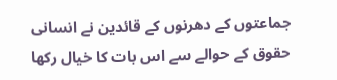جماعتوں کے دھرنوں کے قائدین نے انسانی حقوق کے حوالے سے اس بات کا خیال رکھا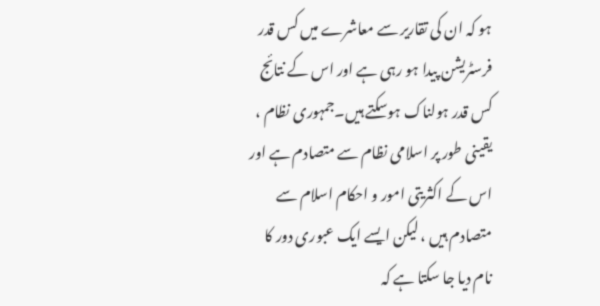ہو کہ ان کی تقاریر سے معاشرے میں کس قدر فرسٹریشن پیدا ہو رہی ہے اور اس کے نتائج کس قدر ہولناک ہوسکتے ہیں۔جمہوری نظام ، یقینی طور پر اسلامی نظام سے متصادم ہے اور اس کے اکثریتی امور و احکام اسلام سے متصادم ہیں ، لیکن ایسے ایک عبوری دور کا نام دیا جا سکتا ہے کہ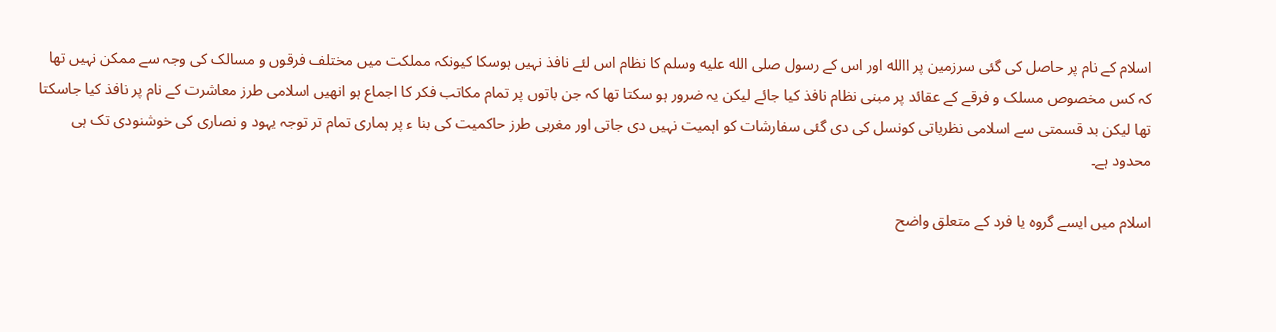اسلام کے نام پر حاصل کی گئی سرزمین پر االله اور اس کے رسول صلى الله عليه وسلم کا نظام اس لئے نافذ نہیں ہوسکا کیونکہ مملکت میں مختلف فرقوں و مسالک کی وجہ سے ممکن نہیں تھا کہ کس مخصوص مسلک و فرقے کے عقائد پر مبنی نظام نافذ کیا جائے لیکن یہ ضرور ہو سکتا تھا کہ جن باتوں پر تمام مکاتب فکر کا اجماع ہو انھیں اسلامی طرز معاشرت کے نام پر نافذ کیا جاسکتا تھا لیکن بد قسمتی سے اسلامی نظریاتی کونسل کی دی گئی سفارشات کو اہمیت نہیں دی جاتی اور مغربی طرز حاکمیت کی بنا ء پر ہماری تمام تر توجہ یہود و نصاری کی خوشنودی تک ہی محدود ہے۔

اسلام میں ایسے گروہ یا فرد کے متعلق واضح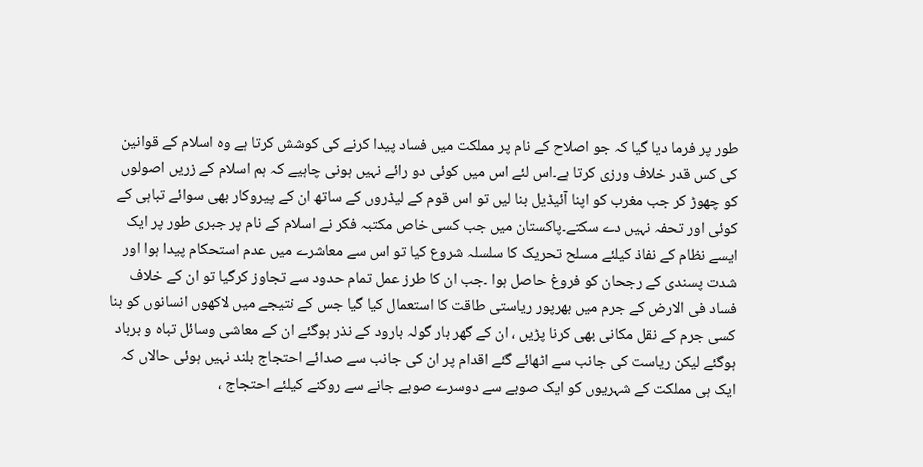طور پر فرما دیا گیا کہ جو اصلاح کے نام پر مملکت میں فساد پیدا کرنے کی کوشش کرتا ہے وہ اسلام کے قوانین کی کس قدر خلاف ورزی کرتا ہے۔اس لئے اس میں کوئی دو رائے نہیں ہونی چاہیے کہ ہم اسلام کے زریں اصولوں کو چھوڑ کر جب مغرب کو اپنا آئیڈیل بنا لیں تو اس قوم کے لیڈروں کے ساتھ ان کے پیروکار بھی سوائے تباہی کے کوئی اور تحفہ نہیں دے سکتے۔پاکستان میں جب کسی خاص مکتبہ فکر نے اسلام کے نام پر جبری طور پر ایک ایسے نظام کے نفاذ کیلئے مسلح تحریک کا سلسلہ شروع کیا تو اس سے معاشرے میں عدم استحکام پیدا ہوا اور شدت پسندی کے رجحان کو فروغ حاصل ہوا ۔جب ان کا طرز عمل تمام حدود سے تجاوز کرگیا تو ان کے خلاف فساد فی الارض کے جرم میں بھرپور ریاستی طاقت کا استعمال کیا گیا جس کے نتیجے میں لاکھوں انسانوں کو بنا کسی جرم کے نقل مکانی بھی کرنا پڑیں ، ان کے گھر بار گولہ بارود کے نذر ہوگئے ان کے معاشی وسائل تباہ و برباد ہوگئے لیکن ریاست کی جانب سے اٹھائے گئے اقدام پر ان کی جانب سے صدائے احتجاج بلند نہیں ہوئی حالاں کہ ایک ہی مملکت کے شہریوں کو ایک صوبے سے دوسرے صوبے جانے سے روکنے کیلئے احتجاج ،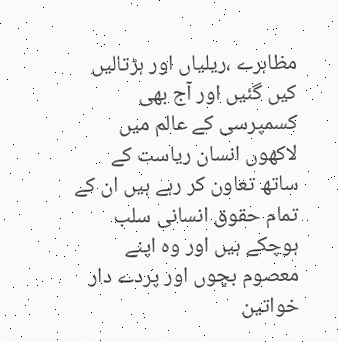مظاہرے ،ریلیاں اور ہڑتالیں کیں گئیں اور آج بھی کسمپرسی کے عالم میں لاکھوں انسان ریاست کے ساتھ تعاون کر رہے ہیں ان کے تمام حقوق انسانی سلب ہوچکے ہیں اور وہ اپنے معصوم بچوں اور پردے دار خواتین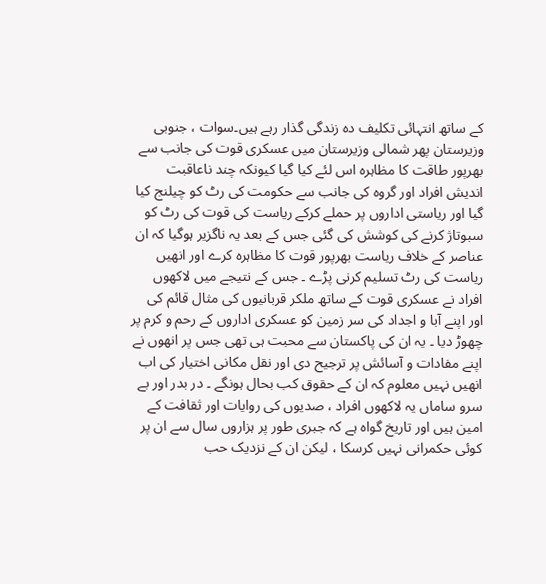کے ساتھ انتہائی تکلیف دہ زندگی گذار رہے ہیں۔سوات ، جنوبی وزیرستان پھر شمالی وزیرستان میں عسکری قوت کی جانب سے بھرپور طاقت کا مظاہرہ اس لئے کیا گیا کیونکہ چند ناعاقبت اندیش افراد اور گروہ کی جانب سے حکومت کی رٹ کو چیلنج کیا گیا اور ریاستی اداروں پر حملے کرکے ریاست کی قوت کی رٹ کو سبوتاژ کرنے کی کوشش کی گئی جس کے بعد یہ ناگزیر ہوگیا کہ ان عناصر کے خلاف ریاست بھرپور قوت کا مظاہرہ کرے اور انھیں ریاست کی رٹ تسلیم کرنی پڑے ۔ جس کے نتیجے میں لاکھوں افراد نے عسکری قوت کے ساتھ ملکر قربانیوں کی مثال قائم کی اور اپنے آبا و اجداد کی سر زمین کو عسکری اداروں کے رحم و کرم پر چھوڑ دیا ۔ یہ ان کی پاکستان سے محبت ہی تھی جس پر انھوں نے اپنے مفادات و آسائش پر ترجیح دی اور نقل مکانی اختیار کی اب انھیں نہیں معلوم کہ ان کے حقوق کب بحال ہونگے ۔ در بدر اور بے سرو ساماں یہ لاکھوں افراد ، صدیوں کی روایات اور ثقافت کے امین ہیں اور تاریخ گواہ ہے کہ جبری طور پر ہزاروں سال سے ان پر کوئی حکمرانی نہیں کرسکا ، لیکن ان کے نزدیک حب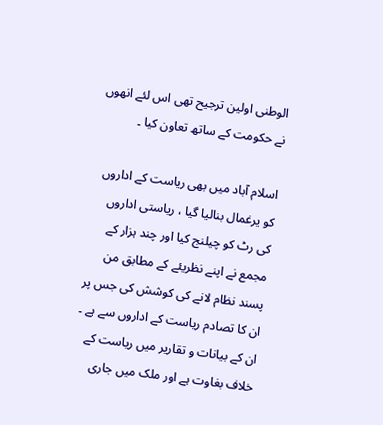الوطنی اولین ترجیح تھی اس لئے انھوں نے حکومت کے ساتھ تعاون کیا ۔

اسلام آباد میں بھی ریاست کے اداروں کو یرغمال بنالیا گیا ، ریاستی اداروں کی رٹ کو چیلنج کیا اور چند ہزار کے مجمع نے اپنے نظریئے کے مطابق من پسند نظام لانے کی کوشش کی جس پر ان کا تصادم ریاست کے اداروں سے ہے ۔ ان کے بیانات و تقاریر میں ریاست کے خلاف بغاوت ہے اور ملک میں جاری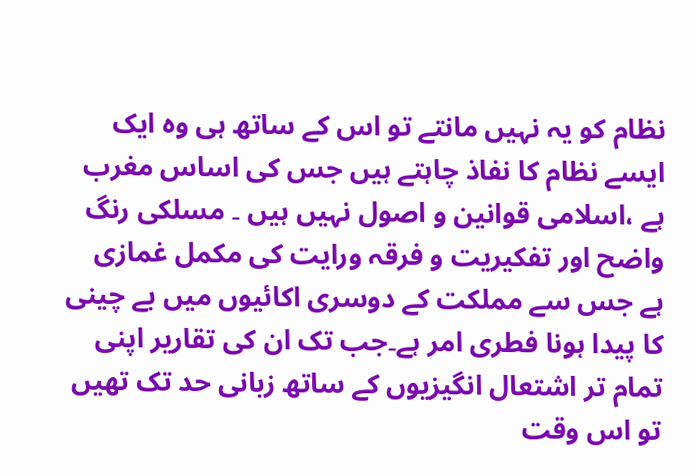نظام کو یہ نہیں مانتے تو اس کے ساتھ ہی وہ ایک ایسے نظام کا نفاذ چاہتے ہیں جس کی اساس مغرب ہے ،اسلامی قوانین و اصول نہیں ہیں ۔ مسلکی رنگ واضح اور تفکیریت و فرقہ ورایت کی مکمل غمازی ہے جس سے مملکت کے دوسری اکائیوں میں بے چینی کا پیدا ہونا فطری امر ہے۔جب تک ان کی تقاریر اپنی تمام تر اشتعال انگیزیوں کے ساتھ زبانی حد تک تھیں تو اس وقت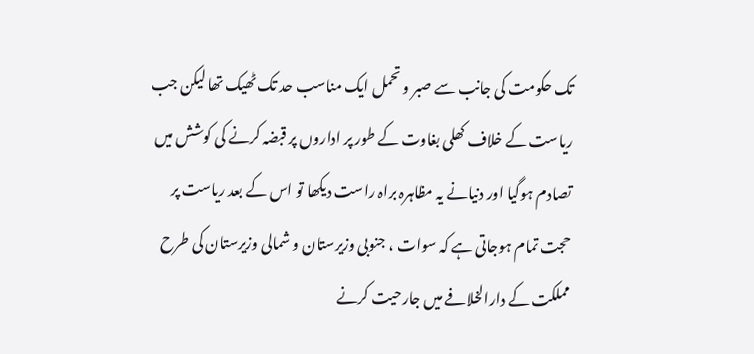تک حکومت کی جانب سے صبر و تحمل ایک مناسب حد تک ٹھیک تھا لیکن جب ریاست کے خلاف کھلی بغاوت کے طور پر اداروں پر قبضہ کرنے کی کوشش میں تصادم ہوگیا اور دنیانے یہ مظاہرہ براہ راست دیکھا تو اس کے بعد ریاست پر حجت تمام ہوجاتی ہے کہ سوات ، جنوبی وزیرستان و شمالی وزیرستان کی طرح مملکت کے دارالخلافے میں جارحیت کرنے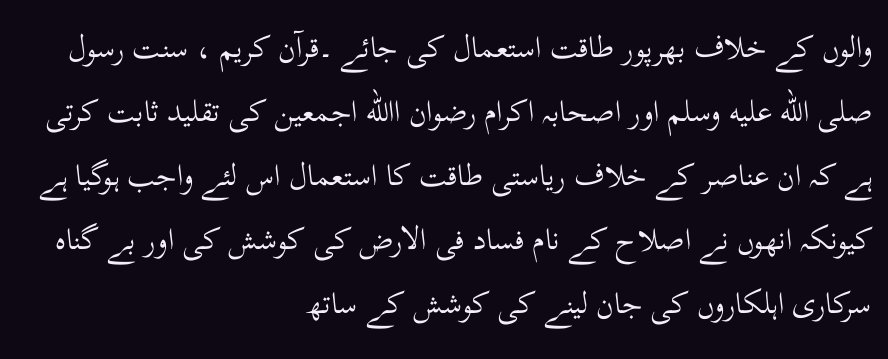والوں کے خلاف بھرپور طاقت استعمال کی جائے ۔قرآن کریم ، سنت رسول صلى الله عليه وسلم اور اصحابہ اکرام رضوان االله اجمعین کی تقلید ثابت کرتی ہے کہ ان عناصر کے خلاف ریاستی طاقت کا استعمال اس لئے واجب ہوگیا ہے کیونکہ انھوں نے اصلاح کے نام فساد فی الارض کی کوشش کی اور بے گناہ سرکاری اہلکاروں کی جان لینے کی کوشش کے ساتھ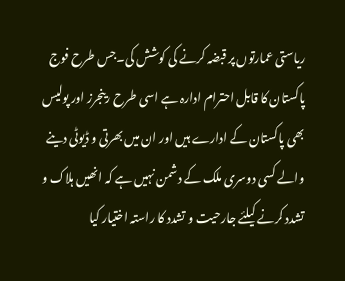ریاستی عمارتوں پر قبضہ کرنے کی کوشش کی۔جس طرح فوج پاکستان کا قابل احترام ادارہ ہے اسی طرح رینجرز اور پولیس بھی پاکستان کے ادارے ہیں اور ان میں بھرتی و ڈیوٹی دینے والے کسی دوسری ملک کے دشمن نہیں ہے کہ انھیں ہلاک و تشدد کرنے کیلئے جارحیت و تشدد کا راستہ اختیار کیا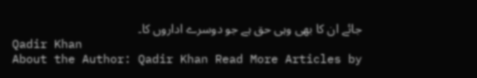جائے ان کا بھی وہی حق ہے جو دوسرے اداروں کا۔
Qadir Khan
About the Author: Qadir Khan Read More Articles by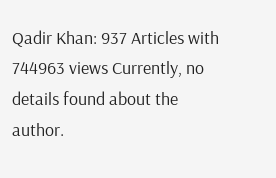Qadir Khan: 937 Articles with 744963 views Currently, no details found about the author.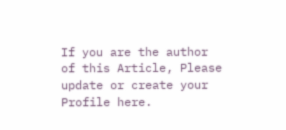If you are the author of this Article, Please update or create your Profile here.